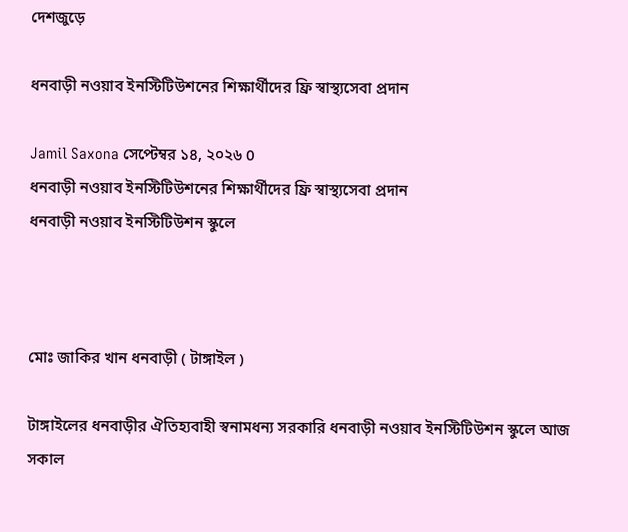দেশজুড়ে

ধনবাড়ী নওয়াব ইনস্টিটিউশনের শিক্ষার্থীদের ফ্রি স্বাস্থ্যসেবা প্রদান

Jamil Saxona সেপ্টেম্বর ১৪, ২০২৬ 0
ধনবাড়ী নওয়াব ইনস্টিটিউশনের শিক্ষার্থীদের ফ্রি স্বাস্থ্যসেবা প্রদান
ধনবাড়ী নওয়াব ইনস্টিটিউশন স্কুলে



মোঃ জাকির খান ধনবাড়ী ( টাঙ্গাইল )

টাঙ্গাইলের ধনবাড়ীর ঐতিহ্যবাহী স্বনামধন্য সরকারি ধনবাড়ী নওয়াব ইনস্টিটিউশন স্কুলে আজ সকাল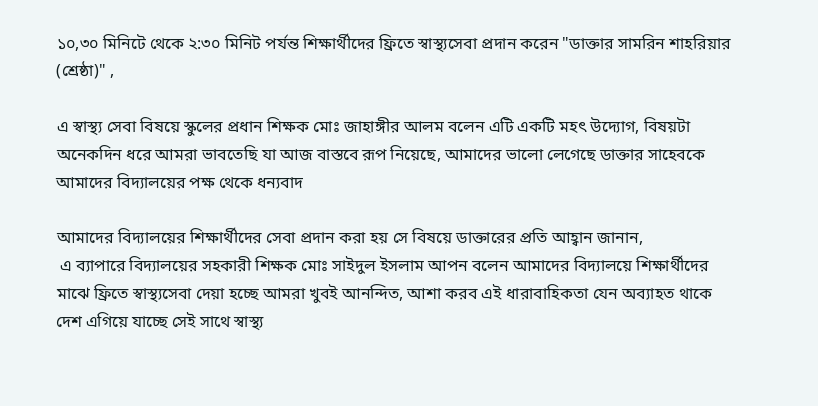১০,৩০ মিনিটে থেকে ২:৩০ মিনিট পর্যন্ত শিক্ষার্থীদের ফ্রিতে স্বাস্থ্যসেবা প্রদান করেন "ডাক্তার সামরিন শাহরিয়ার (শ্রেষ্ঠা)" ,

এ স্বাস্থ্য সেবা বিষয়ে স্কুলের প্রধান শিক্ষক মোঃ জাহাঙ্গীর আলম বলেন এটি একটি মহৎ উদ্যোগ, বিষয়টা অনেকদিন ধরে আমরা ভাবতেছি যা আজ বাস্তবে রূপ নিয়েছে, আমাদের ভালো লেগেছে ডাক্তার সাহেবকে আমাদের বিদ্যালয়ের পক্ষ থেকে ধন্যবাদ

আমাদের বিদ্যালয়ের শিক্ষার্থীদের সেবা প্রদান করা হয় সে বিষয়ে ডাক্তারের প্রতি আহ্বান জানান,
 এ ব্যাপারে বিদ্যালয়ের সহকারী শিক্ষক মোঃ সাইদুল ইসলাম আপন বলেন আমাদের বিদ্যালয়ে শিক্ষার্থীদের মাঝে ফ্রিতে স্বাস্থ্যসেবা দেয়া হচ্ছে আমরা খুবই আনন্দিত, আশা করব এই ধারাবাহিকতা যেন অব্যাহত থাকে দেশ এগিয়ে যাচ্ছে সেই সাথে স্বাস্থ্য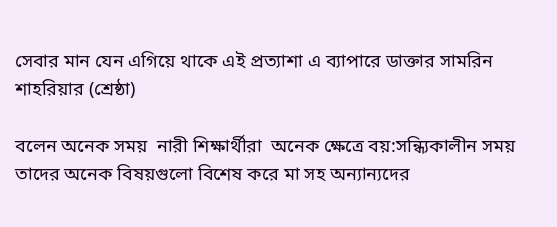সেবার মান যেন এগিয়ে থাকে এই প্রত্যাশা এ ব্যাপারে ডাক্তার সামরিন শাহরিয়ার (শ্রেষ্ঠা)

বলেন অনেক সময়  নারী শিক্ষার্থীরা  অনেক ক্ষেত্রে বয়:সন্ধ্যিকালীন সময় তাদের অনেক বিষয়গুলো বিশেষ করে মা সহ অন্যান্যদের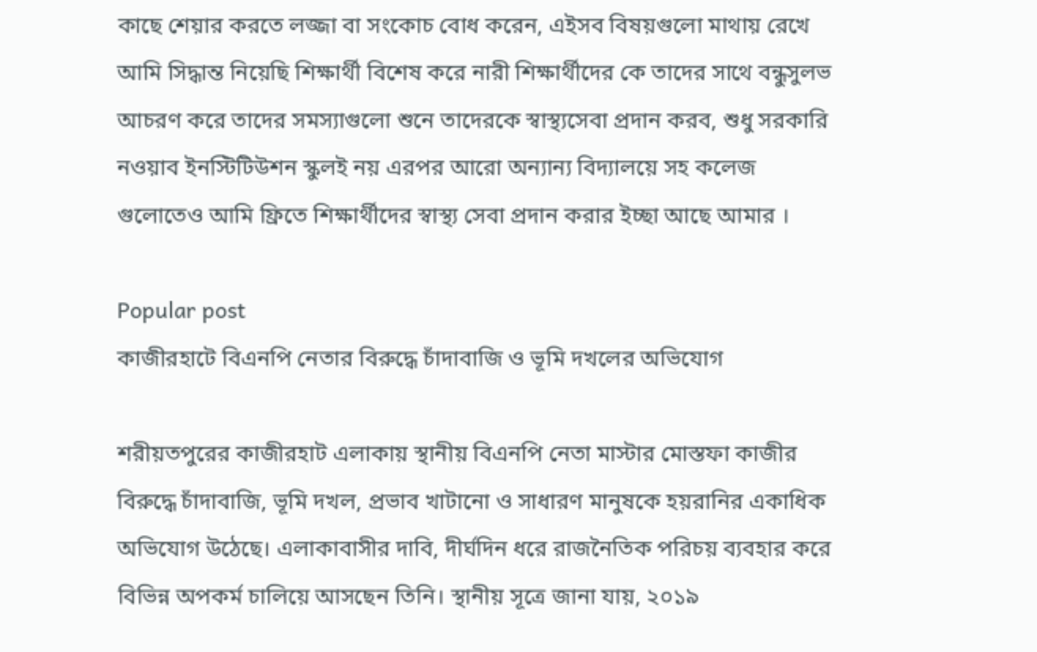কাছে শেয়ার করতে লজ্জা বা সংকোচ বোধ করেন, এইসব বিষয়গুলো মাথায় রেখে আমি সিদ্ধান্ত নিয়েছি শিক্ষার্থী বিশেষ করে নারী শিক্ষার্থীদের কে তাদের সাথে বন্ধুসুলভ আচরণ করে তাদের সমস্যাগুলো শুনে তাদেরকে স্বাস্থ্যসেবা প্রদান করব, শুধু সরকারি নওয়াব ইনস্টিটিউশন স্কুলই নয় এরপর আরো অন্যান্য বিদ্যালয়ে সহ কলেজ গুলোতেও আমি ফ্রিতে শিক্ষার্থীদের স্বাস্থ্য সেবা প্রদান করার ইচ্ছা আছে আমার ।

Popular post
কাজীরহাটে বিএনপি নেতার বিরুদ্ধে চাঁদাবাজি ও ভূমি দখলের অভিযোগ

শরীয়তপুরের কাজীরহাট এলাকায় স্থানীয় বিএনপি নেতা মাস্টার মোস্তফা কাজীর বিরুদ্ধে চাঁদাবাজি, ভূমি দখল, প্রভাব খাটানো ও সাধারণ মানুষকে হয়রানির একাধিক অভিযোগ উঠেছে। এলাকাবাসীর দাবি, দীর্ঘদিন ধরে রাজনৈতিক পরিচয় ব্যবহার করে বিভিন্ন অপকর্ম চালিয়ে আসছেন তিনি। স্থানীয় সূত্রে জানা যায়, ২০১৯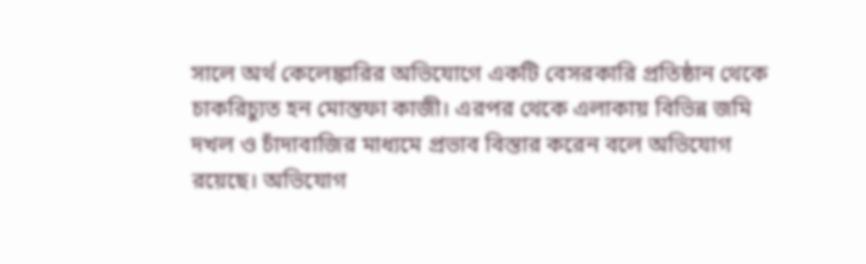সালে অর্থ কেলেঙ্কারির অভিযোগে একটি বেসরকারি প্রতিষ্ঠান থেকে চাকরিচ্যুত হন মোস্তফা কাজী। এরপর থেকে এলাকায় বিভিন্ন জমি দখল ও চাঁদাবাজির মাধ্যমে প্রভাব বিস্তার করেন বলে অভিযোগ রয়েছে। অভিযোগ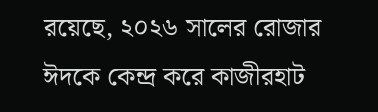রয়েছে, ২০২৬ সালের রোজার ঈদকে কেন্দ্র করে কাজীরহাট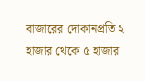বাজারের দোকানপ্রতি ২ হাজার থেকে ৫ হাজার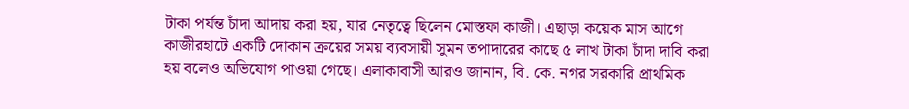টাকা পর্যন্ত চাঁদা আদায় করা হয়, যার নেতৃত্বে ছিলেন মোস্তফা কাজী। এছাড়া কয়েক মাস আগে কাজীরহাটে একটি দোকান ক্রয়ের সময় ব্যবসায়ী সুমন তপাদারের কাছে ৫ লাখ টাকা চাঁদা দাবি করা হয় বলেও অভিযোগ পাওয়া গেছে। এলাকাবাসী আরও জানান, বি. কে. নগর সরকারি প্রাথমিক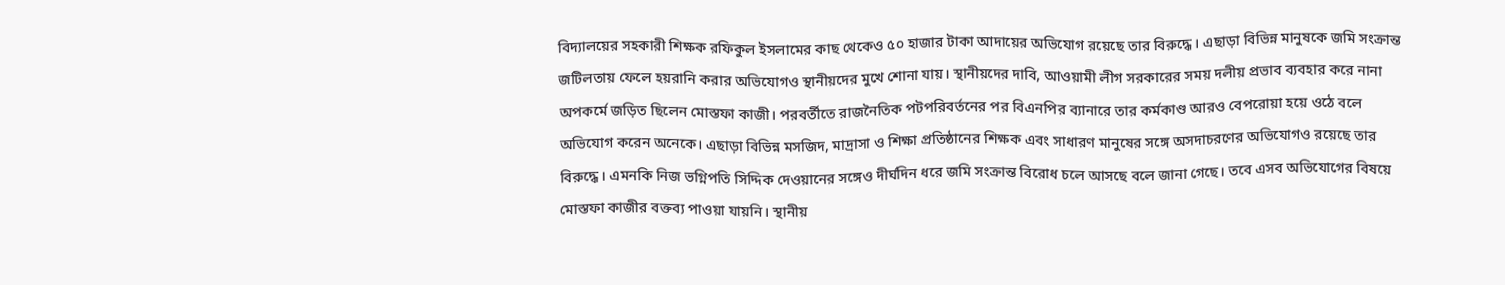বিদ্যালয়ের সহকারী শিক্ষক রফিকুল ইসলামের কাছ থেকেও ৫০ হাজার টাকা আদায়ের অভিযোগ রয়েছে তার বিরুদ্ধে। এছাড়া বিভিন্ন মানুষকে জমি সংক্রান্ত জটিলতায় ফেলে হয়রানি করার অভিযোগও স্থানীয়দের মুখে শোনা যায়। স্থানীয়দের দাবি, আওয়ামী লীগ সরকারের সময় দলীয় প্রভাব ব্যবহার করে নানা অপকর্মে জড়িত ছিলেন মোস্তফা কাজী। পরবর্তীতে রাজনৈতিক পটপরিবর্তনের পর বিএনপির ব্যানারে তার কর্মকাণ্ড আরও বেপরোয়া হয়ে ওঠে বলে অভিযোগ করেন অনেকে। এছাড়া বিভিন্ন মসজিদ, মাদ্রাসা ও শিক্ষা প্রতিষ্ঠানের শিক্ষক এবং সাধারণ মানুষের সঙ্গে অসদাচরণের অভিযোগও রয়েছে তার বিরুদ্ধে। এমনকি নিজ ভগ্নিপতি সিদ্দিক দেওয়ানের সঙ্গেও দীর্ঘদিন ধরে জমি সংক্রান্ত বিরোধ চলে আসছে বলে জানা গেছে। তবে এসব অভিযোগের বিষয়ে মোস্তফা কাজীর বক্তব্য পাওয়া যায়নি। স্থানীয়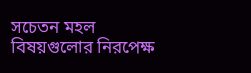সচেতন মহল বিষয়গুলোর নিরপেক্ষ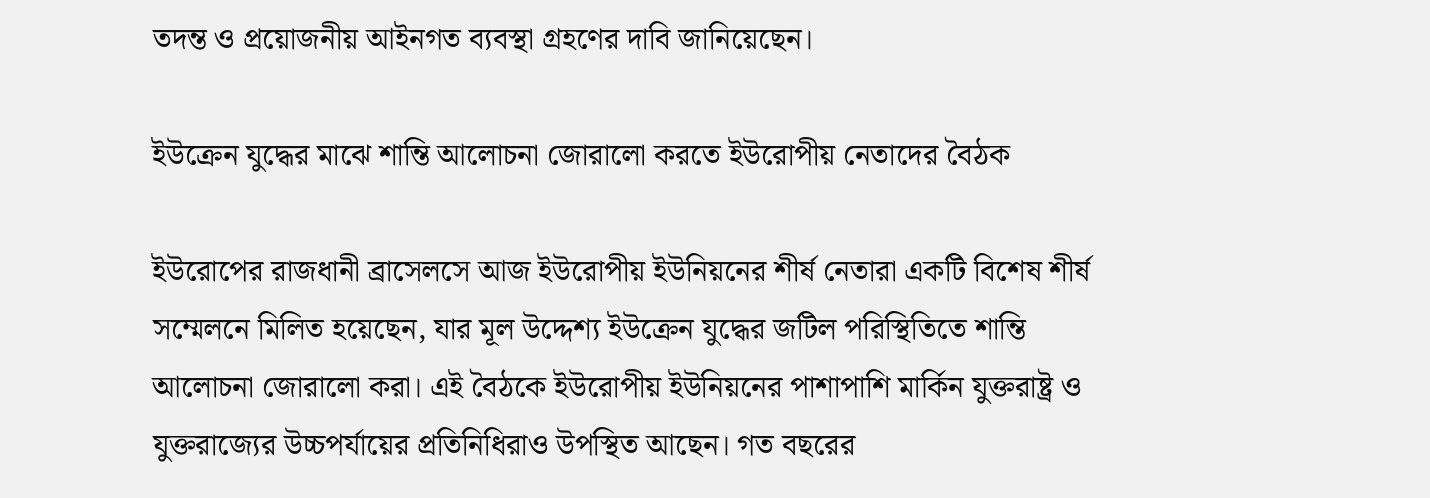তদন্ত ও প্রয়োজনীয় আইনগত ব্যবস্থা গ্রহণের দাবি জানিয়েছেন।

ইউক্রেন যুদ্ধের মাঝে শান্তি আলোচনা জোরালো করতে ইউরোপীয় নেতাদের বৈঠক

ইউরোপের রাজধানী ব্রাসেলসে আজ ইউরোপীয় ইউনিয়নের শীর্ষ নেতারা একটি বিশেষ শীর্ষ সম্মেলনে মিলিত হয়েছেন, যার মূল উদ্দেশ্য ইউক্রেন যুদ্ধের জটিল পরিস্থিতিতে শান্তি আলোচনা জোরালো করা। এই বৈঠকে ইউরোপীয় ইউনিয়নের পাশাপাশি মার্কিন যুক্তরাষ্ট্র ও যুক্তরাজ্যের উচ্চপর্যায়ের প্রতিনিধিরাও উপস্থিত আছেন। গত বছরের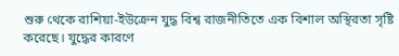শুরু থেকে রাশিয়া-ইউক্রেন যুদ্ধ বিশ্ব রাজনীতিতে এক বিশাল অস্থিরতা সৃষ্টি করেছে। যুদ্ধের কারণে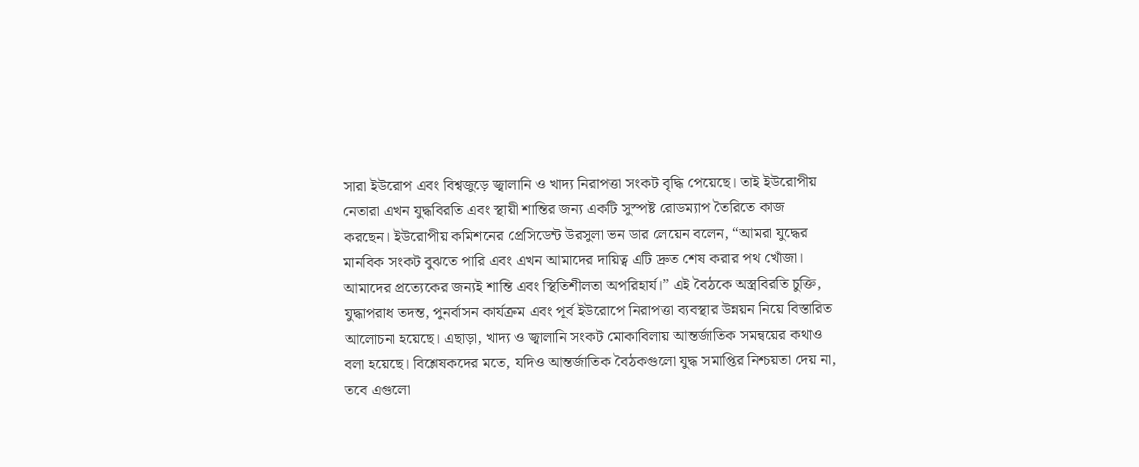সারা ইউরোপ এবং বিশ্বজুড়ে জ্বালানি ও খাদ্য নিরাপত্তা সংকট বৃদ্ধি পেয়েছে। তাই ইউরোপীয় নেতারা এখন যুদ্ধবিরতি এবং স্থায়ী শান্তির জন্য একটি সুস্পষ্ট রোডম্যাপ তৈরিতে কাজ করছেন। ইউরোপীয় কমিশনের প্রেসিডেন্ট উরসুলা ভন ডার লেয়েন বলেন, “আমরা যুদ্ধের মানবিক সংকট বুঝতে পারি এবং এখন আমাদের দায়িত্ব এটি দ্রুত শেষ করার পথ খোঁজা। আমাদের প্রত্যেকের জন্যই শান্তি এবং স্থিতিশীলতা অপরিহার্য।” এই বৈঠকে অস্ত্রবিরতি চুক্তি, যুদ্ধাপরাধ তদন্ত, পুনর্বাসন কার্যক্রম এবং পূর্ব ইউরোপে নিরাপত্তা ব্যবস্থার উন্নয়ন নিয়ে বিস্তারিত আলোচনা হয়েছে। এছাড়া, খাদ্য ও জ্বালানি সংকট মোকাবিলায় আন্তর্জাতিক সমন্বয়ের কথাও বলা হয়েছে। বিশ্লেষকদের মতে, যদিও আন্তর্জাতিক বৈঠকগুলো যুদ্ধ সমাপ্তির নিশ্চয়তা দেয় না, তবে এগুলো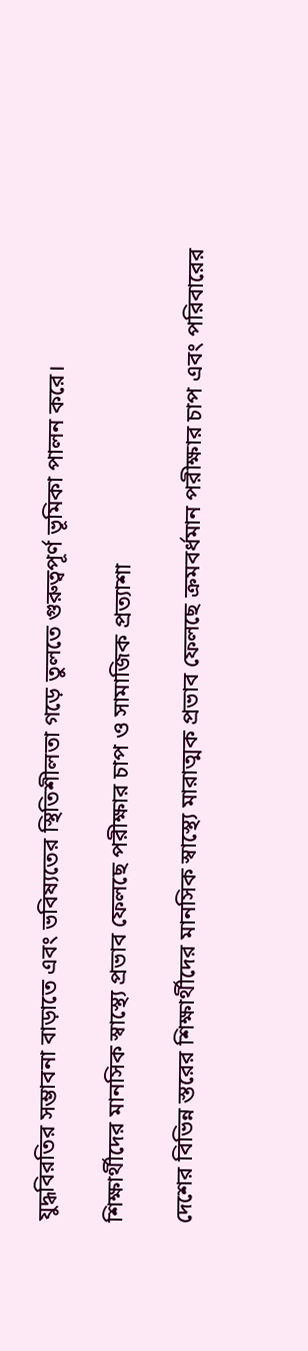যুদ্ধবিরতির সম্ভাবনা বাড়াতে এবং ভবিষ্যতের স্থিতিশীলতা গড়ে তুলতে গুরুত্বপূর্ণ ভূমিকা পালন করে।

শিক্ষার্থীদের মানসিক স্বাস্থ্যে প্রভাব ফেলছে পরীক্ষার চাপ ও সামাজিক প্রত্যাশা

দেশের বিভিন্ন স্তরের শিক্ষার্থীদের মানসিক স্বাস্থ্যে মারাত্মক প্রভাব ফেলছে ক্রমবর্ধমান পরীক্ষার চাপ এবং পরিবারের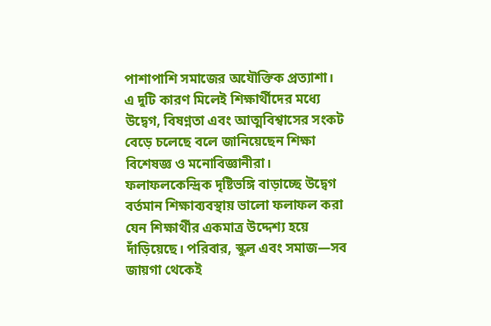পাশাপাশি সমাজের অযৌক্তিক প্রত্যাশা। এ দুটি কারণ মিলেই শিক্ষার্থীদের মধ্যে উদ্বেগ, বিষণ্নতা এবং আত্মবিশ্বাসের সংকট বেড়ে চলেছে বলে জানিয়েছেন শিক্ষা বিশেষজ্ঞ ও মনোবিজ্ঞানীরা।   ফলাফলকেন্দ্রিক দৃষ্টিভঙ্গি বাড়াচ্ছে উদ্বেগ বর্তমান শিক্ষাব্যবস্থায় ভালো ফলাফল করা যেন শিক্ষার্থীর একমাত্র উদ্দেশ্য হয়ে দাঁড়িয়েছে। পরিবার, স্কুল এবং সমাজ—সব জায়গা থেকেই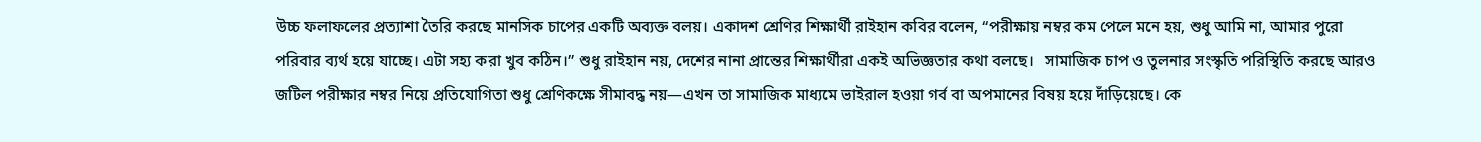উচ্চ ফলাফলের প্রত্যাশা তৈরি করছে মানসিক চাপের একটি অব্যক্ত বলয়। একাদশ শ্রেণির শিক্ষার্থী রাইহান কবির বলেন, “পরীক্ষায় নম্বর কম পেলে মনে হয়, শুধু আমি না, আমার পুরো পরিবার ব্যর্থ হয়ে যাচ্ছে। এটা সহ্য করা খুব কঠিন।” শুধু রাইহান নয়, দেশের নানা প্রান্তের শিক্ষার্থীরা একই অভিজ্ঞতার কথা বলছে।   সামাজিক চাপ ও তুলনার সংস্কৃতি পরিস্থিতি করছে আরও জটিল পরীক্ষার নম্বর নিয়ে প্রতিযোগিতা শুধু শ্রেণিকক্ষে সীমাবদ্ধ নয়—এখন তা সামাজিক মাধ্যমে ভাইরাল হওয়া গর্ব বা অপমানের বিষয় হয়ে দাঁড়িয়েছে। কে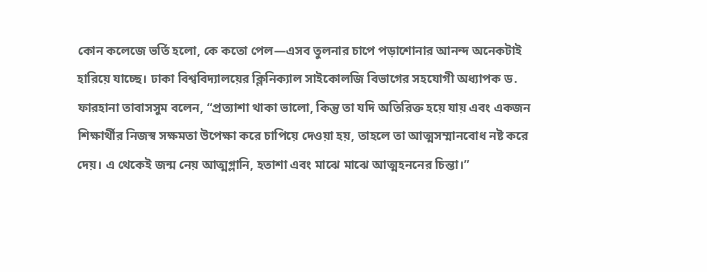কোন কলেজে ভর্তি হলো, কে কতো পেল—এসব তুলনার চাপে পড়াশোনার আনন্দ অনেকটাই হারিয়ে যাচ্ছে। ঢাকা বিশ্ববিদ্যালয়ের ক্লিনিক্যাল সাইকোলজি বিভাগের সহযোগী অধ্যাপক ড. ফারহানা তাবাসসুম বলেন, “প্রত্যাশা থাকা ভালো, কিন্তু তা যদি অতিরিক্ত হয়ে যায় এবং একজন শিক্ষার্থীর নিজস্ব সক্ষমতা উপেক্ষা করে চাপিয়ে দেওয়া হয়, তাহলে তা আত্মসম্মানবোধ নষ্ট করে দেয়। এ থেকেই জন্ম নেয় আত্মগ্লানি, হতাশা এবং মাঝে মাঝে আত্মহননের চিন্তা।”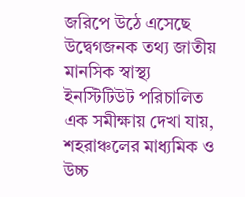জরিপে উঠে এসেছে উদ্বেগজনক তথ্য জাতীয় মানসিক স্বাস্থ্য ইনস্টিটিউট পরিচালিত এক সমীক্ষায় দেখা যায়, শহরাঞ্চলের মাধ্যমিক ও উচ্চ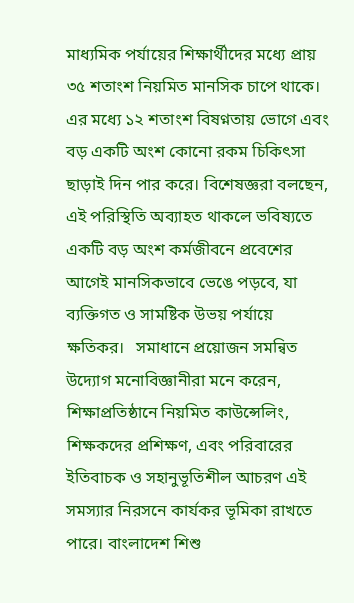মাধ্যমিক পর্যায়ের শিক্ষার্থীদের মধ্যে প্রায় ৩৫ শতাংশ নিয়মিত মানসিক চাপে থাকে। এর মধ্যে ১২ শতাংশ বিষণ্নতায় ভোগে এবং বড় একটি অংশ কোনো রকম চিকিৎসা ছাড়াই দিন পার করে। বিশেষজ্ঞরা বলছেন, এই পরিস্থিতি অব্যাহত থাকলে ভবিষ্যতে একটি বড় অংশ কর্মজীবনে প্রবেশের আগেই মানসিকভাবে ভেঙে পড়বে, যা ব্যক্তিগত ও সামষ্টিক উভয় পর্যায়ে ক্ষতিকর।   সমাধানে প্রয়োজন সমন্বিত উদ্যোগ মনোবিজ্ঞানীরা মনে করেন, শিক্ষাপ্রতিষ্ঠানে নিয়মিত কাউন্সেলিং, শিক্ষকদের প্রশিক্ষণ, এবং পরিবারের ইতিবাচক ও সহানুভূতিশীল আচরণ এই সমস্যার নিরসনে কার্যকর ভূমিকা রাখতে পারে। বাংলাদেশ শিশু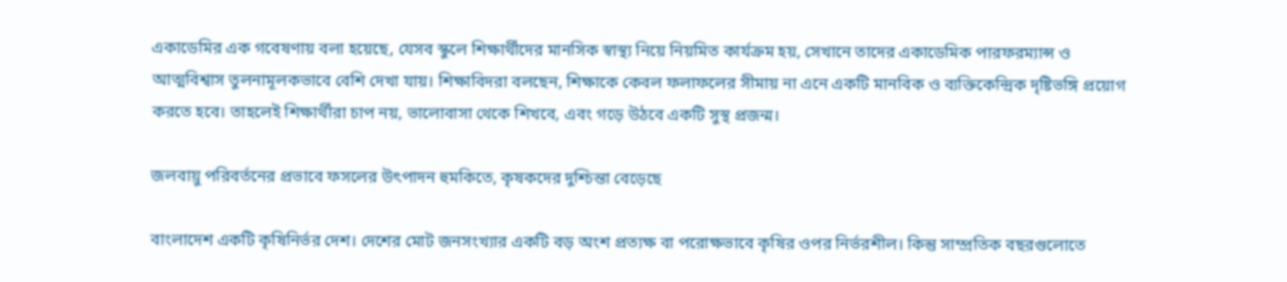একাডেমির এক গবেষণায় বলা হয়েছে, যেসব স্কুলে শিক্ষার্থীদের মানসিক স্বাস্থ্য নিয়ে নিয়মিত কার্যক্রম হয়, সেখানে তাদের একাডেমিক পারফরম্যান্স ও আত্মবিশ্বাস তুলনামূলকভাবে বেশি দেখা যায়। শিক্ষাবিদরা বলছেন, শিক্ষাকে কেবল ফলাফলের সীমায় না এনে একটি মানবিক ও ব্যক্তিকেন্দ্রিক দৃষ্টিভঙ্গি প্রয়োগ করতে হবে। তাহলেই শিক্ষার্থীরা চাপ নয়, ভালোবাসা থেকে শিখবে, এবং গড়ে উঠবে একটি সুস্থ প্রজন্ম।

জলবায়ু পরিবর্তনের প্রভাবে ফসলের উৎপাদন হুমকিতে, কৃষকদের দুশ্চিন্তা বেড়েছে

বাংলাদেশ একটি কৃষিনির্ভর দেশ। দেশের মোট জনসংখ্যার একটি বড় অংশ প্রত্যক্ষ বা পরোক্ষভাবে কৃষির ওপর নির্ভরশীল। কিন্তু সাম্প্রতিক বছরগুলোতে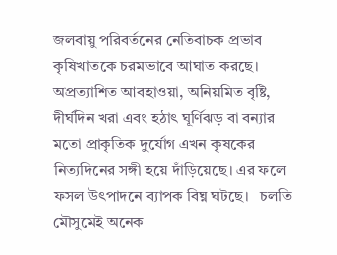জলবায়ু পরিবর্তনের নেতিবাচক প্রভাব কৃষিখাতকে চরমভাবে আঘাত করছে। অপ্রত্যাশিত আবহাওয়া, অনিয়মিত বৃষ্টি, দীর্ঘদিন খরা এবং হঠাৎ ঘূর্ণিঝড় বা বন্যার মতো প্রাকৃতিক দুর্যোগ এখন কৃষকের নিত্যদিনের সঙ্গী হয়ে দাঁড়িয়েছে। এর ফলে ফসল উৎপাদনে ব্যাপক বিঘ্ন ঘটছে।   চলতি মৌসুমেই অনেক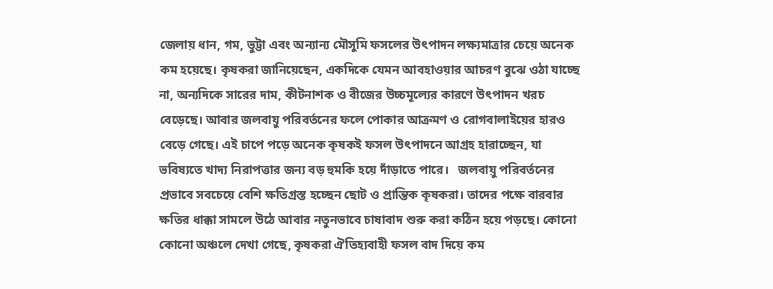জেলায় ধান, গম, ভুট্টা এবং অন্যান্য মৌসুমি ফসলের উৎপাদন লক্ষ্যমাত্রার চেয়ে অনেক কম হয়েছে। কৃষকরা জানিয়েছেন, একদিকে যেমন আবহাওয়ার আচরণ বুঝে ওঠা যাচ্ছে না, অন্যদিকে সারের দাম, কীটনাশক ও বীজের উচ্চমূল্যের কারণে উৎপাদন খরচ বেড়েছে। আবার জলবায়ু পরিবর্তনের ফলে পোকার আক্রমণ ও রোগবালাইয়ের হারও বেড়ে গেছে। এই চাপে পড়ে অনেক কৃষকই ফসল উৎপাদনে আগ্রহ হারাচ্ছেন, যা ভবিষ্যতে খাদ্য নিরাপত্তার জন্য বড় হুমকি হয়ে দাঁড়াতে পারে।   জলবায়ু পরিবর্তনের প্রভাবে সবচেয়ে বেশি ক্ষতিগ্রস্ত হচ্ছেন ছোট ও প্রান্তিক কৃষকরা। তাদের পক্ষে বারবার ক্ষতির ধাক্কা সামলে উঠে আবার নতুনভাবে চাষাবাদ শুরু করা কঠিন হয়ে পড়ছে। কোনো কোনো অঞ্চলে দেখা গেছে, কৃষকরা ঐতিহ্যবাহী ফসল বাদ দিয়ে কম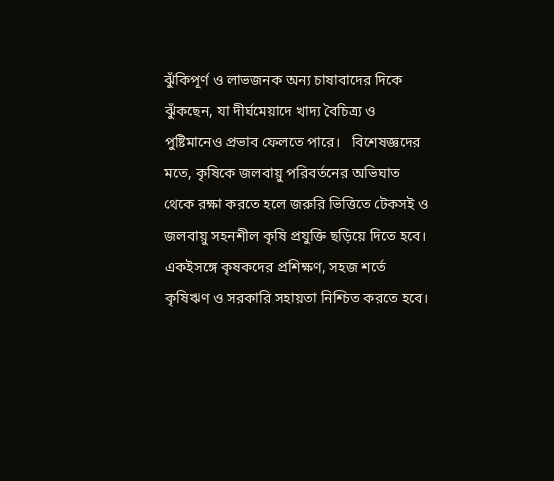ঝুঁকিপূর্ণ ও লাভজনক অন্য চাষাবাদের দিকে ঝুঁকছেন, যা দীর্ঘমেয়াদে খাদ্য বৈচিত্র্য ও পুষ্টিমানেও প্রভাব ফেলতে পারে।   বিশেষজ্ঞদের মতে, কৃষিকে জলবায়ু পরিবর্তনের অভিঘাত থেকে রক্ষা করতে হলে জরুরি ভিত্তিতে টেকসই ও জলবায়ু সহনশীল কৃষি প্রযুক্তি ছড়িয়ে দিতে হবে। একইসঙ্গে কৃষকদের প্রশিক্ষণ, সহজ শর্তে কৃষিঋণ ও সরকারি সহায়তা নিশ্চিত করতে হবে।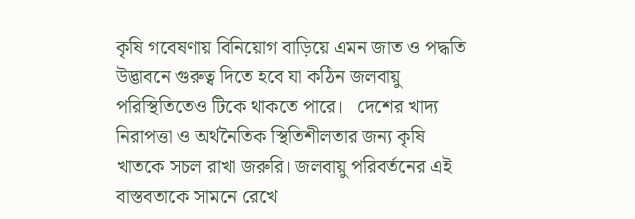কৃষি গবেষণায় বিনিয়োগ বাড়িয়ে এমন জাত ও পদ্ধতি উদ্ভাবনে গুরুত্ব দিতে হবে যা কঠিন জলবায়ু পরিস্থিতিতেও টিকে থাকতে পারে।   দেশের খাদ্য নিরাপত্তা ও অর্থনৈতিক স্থিতিশীলতার জন্য কৃষি খাতকে সচল রাখা জরুরি। জলবায়ু পরিবর্তনের এই বাস্তবতাকে সামনে রেখে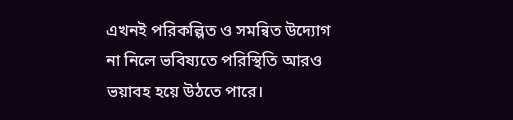এখনই পরিকল্পিত ও সমন্বিত উদ্যোগ না নিলে ভবিষ্যতে পরিস্থিতি আরও ভয়াবহ হয়ে উঠতে পারে।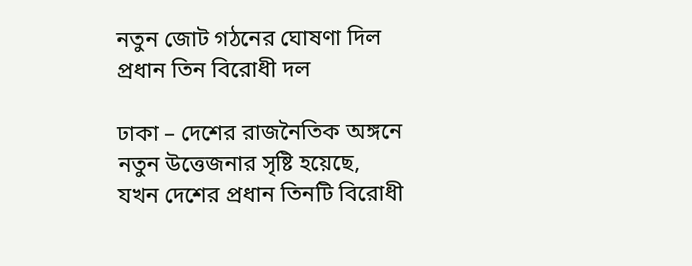নতুন জোট গঠনের ঘোষণা দিল প্রধান তিন বিরোধী দল

ঢাকা – দেশের রাজনৈতিক অঙ্গনে নতুন উত্তেজনার সৃষ্টি হয়েছে, যখন দেশের প্রধান তিনটি বিরোধী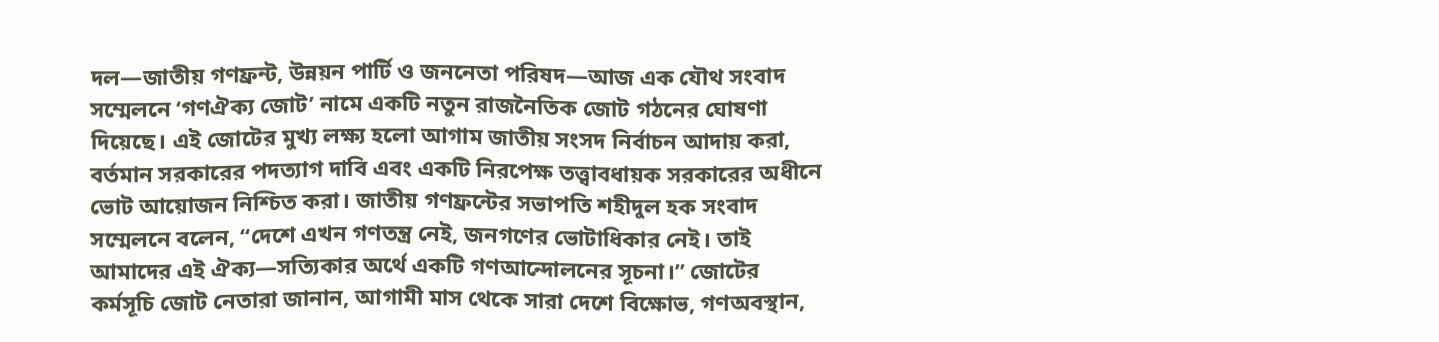দল—জাতীয় গণফ্রন্ট, উন্নয়ন পার্টি ও জননেতা পরিষদ—আজ এক যৌথ সংবাদ সম্মেলনে ‘গণঐক্য জোট’ নামে একটি নতুন রাজনৈতিক জোট গঠনের ঘোষণা দিয়েছে। এই জোটের মুখ্য লক্ষ্য হলো আগাম জাতীয় সংসদ নির্বাচন আদায় করা, বর্তমান সরকারের পদত্যাগ দাবি এবং একটি নিরপেক্ষ তত্ত্বাবধায়ক সরকারের অধীনে ভোট আয়োজন নিশ্চিত করা। জাতীয় গণফ্রন্টের সভাপতি শহীদুল হক সংবাদ সম্মেলনে বলেন, “দেশে এখন গণতন্ত্র নেই, জনগণের ভোটাধিকার নেই। তাই আমাদের এই ঐক্য—সত্যিকার অর্থে একটি গণআন্দোলনের সূচনা।” জোটের কর্মসূচি জোট নেতারা জানান, আগামী মাস থেকে সারা দেশে বিক্ষোভ, গণঅবস্থান,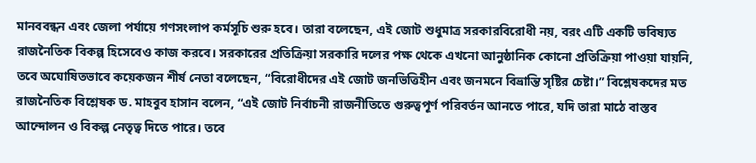মানববন্ধন এবং জেলা পর্যায়ে গণসংলাপ কর্মসূচি শুরু হবে। তারা বলেছেন, এই জোট শুধুমাত্র সরকারবিরোধী নয়, বরং এটি একটি ভবিষ্যত রাজনৈতিক বিকল্প হিসেবেও কাজ করবে। সরকারের প্রতিক্রিয়া সরকারি দলের পক্ষ থেকে এখনো আনুষ্ঠানিক কোনো প্রতিক্রিয়া পাওয়া যায়নি, তবে অঘোষিতভাবে কয়েকজন শীর্ষ নেতা বলেছেন, “বিরোধীদের এই জোট জনভিত্তিহীন এবং জনমনে বিভ্রান্তি সৃষ্টির চেষ্টা।” বিশ্লেষকদের মত রাজনৈতিক বিশ্লেষক ড. মাহবুব হাসান বলেন, “এই জোট নির্বাচনী রাজনীতিতে গুরুত্বপূর্ণ পরিবর্তন আনতে পারে, যদি তারা মাঠে বাস্তব আন্দোলন ও বিকল্প নেতৃত্ব দিতে পারে। তবে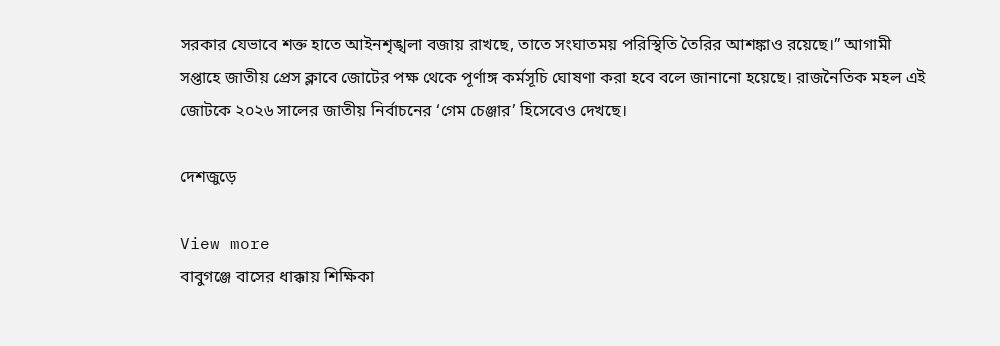সরকার যেভাবে শক্ত হাতে আইনশৃঙ্খলা বজায় রাখছে, তাতে সংঘাতময় পরিস্থিতি তৈরির আশঙ্কাও রয়েছে।” আগামী সপ্তাহে জাতীয় প্রেস ক্লাবে জোটের পক্ষ থেকে পূর্ণাঙ্গ কর্মসূচি ঘোষণা করা হবে বলে জানানো হয়েছে। রাজনৈতিক মহল এই জোটকে ২০২৬ সালের জাতীয় নির্বাচনের ‘গেম চেঞ্জার’ হিসেবেও দেখছে।

দেশজুড়ে

View more
বাবুগঞ্জে বাসের ধাক্কায় শিক্ষিকা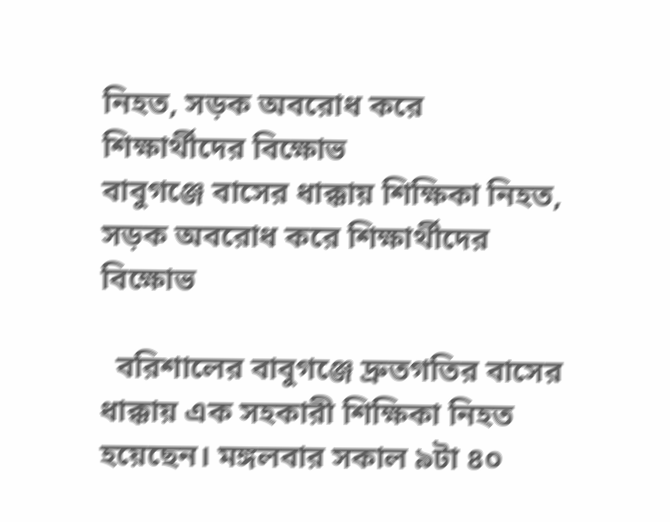নিহত, সড়ক অবরোধ করে শিক্ষার্থীদের বিক্ষোভ
বাবুগঞ্জে বাসের ধাক্কায় শিক্ষিকা নিহত, সড়ক অবরোধ করে শিক্ষার্থীদের বিক্ষোভ

  বরিশালের বাবুগঞ্জে দ্রুতগতির বাসের ধাক্কায় এক সহকারী শিক্ষিকা নিহত হয়েছেন। মঙ্গলবার সকাল ৯টা ৪০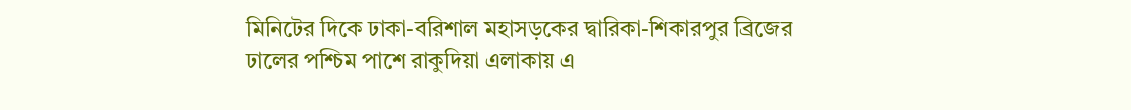মিনিটের দিকে ঢাকা-বরিশাল মহাসড়কের দ্বারিকা-শিকারপুর ব্রিজের ঢালের পশ্চিম পাশে রাকুদিয়া এলাকায় এ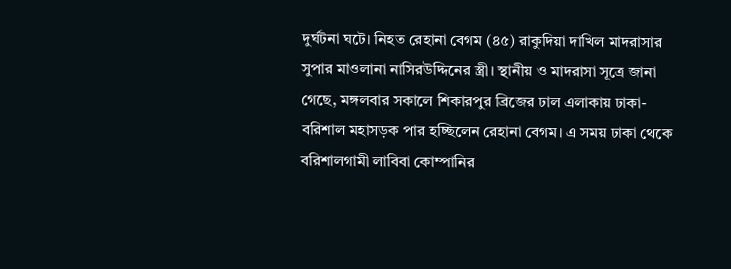দুর্ঘটনা ঘটে। নিহত রেহানা বেগম (৪৫) রাকুদিয়া দাখিল মাদরাসার সুপার মাওলানা নাসিরউদ্দিনের স্ত্রী। স্থানীয় ও মাদরাসা সূত্রে জানা গেছে, মঙ্গলবার সকালে শিকারপুর ব্রিজের ঢাল এলাকায় ঢাকা-বরিশাল মহাসড়ক পার হচ্ছিলেন রেহানা বেগম। এ সময় ঢাকা থেকে বরিশালগামী লাবিবা কোম্পানির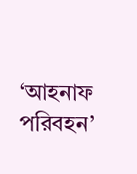‘আহনাফ পরিবহন’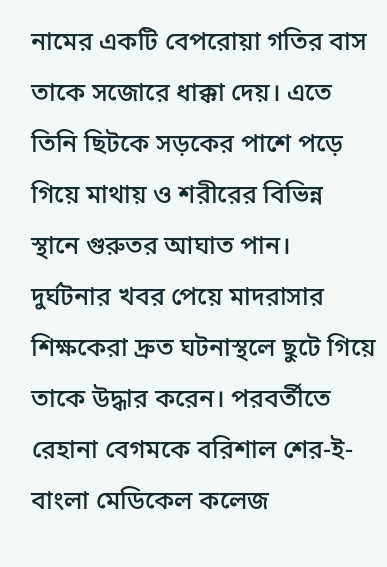নামের একটি বেপরোয়া গতির বাস তাকে সজোরে ধাক্কা দেয়। এতে তিনি ছিটকে সড়কের পাশে পড়ে গিয়ে মাথায় ও শরীরের বিভিন্ন স্থানে গুরুতর আঘাত পান। দুর্ঘটনার খবর পেয়ে মাদরাসার শিক্ষকেরা দ্রুত ঘটনাস্থলে ছুটে গিয়ে তাকে উদ্ধার করেন। পরবর্তীতে রেহানা বেগমকে বরিশাল শের-ই-বাংলা মেডিকেল কলেজ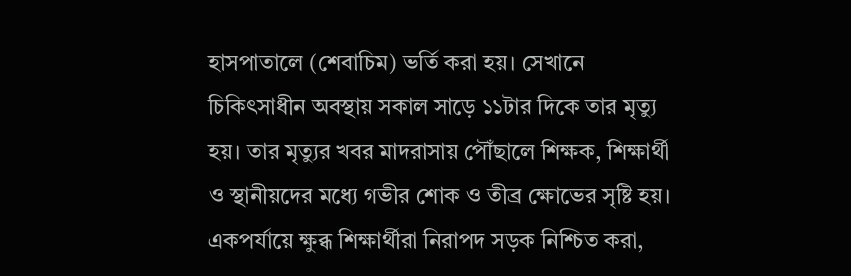হাসপাতালে (শেবাচিম) ভর্তি করা হয়। সেখানে চিকিৎসাধীন অবস্থায় সকাল সাড়ে ১১টার দিকে তার মৃত্যু হয়। তার মৃত্যুর খবর মাদরাসায় পৌঁছালে শিক্ষক, শিক্ষার্থী ও স্থানীয়দের মধ্যে গভীর শোক ও তীব্র ক্ষোভের সৃষ্টি হয়। একপর্যায়ে ক্ষুব্ধ শিক্ষার্থীরা নিরাপদ সড়ক নিশ্চিত করা,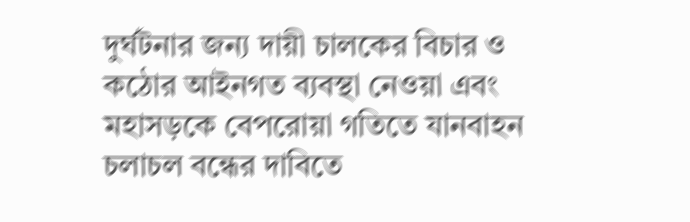দুর্ঘটনার জন্য দায়ী চালকের বিচার ও কঠোর আইনগত ব্যবস্থা নেওয়া এবং মহাসড়কে বেপরোয়া গতিতে যানবাহন চলাচল বন্ধের দাবিতে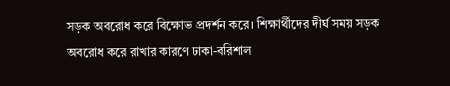সড়ক অবরোধ করে বিক্ষোভ প্রদর্শন করে। শিক্ষার্থীদের দীর্ঘ সময় সড়ক অবরোধ করে রাখার কারণে ঢাকা-বরিশাল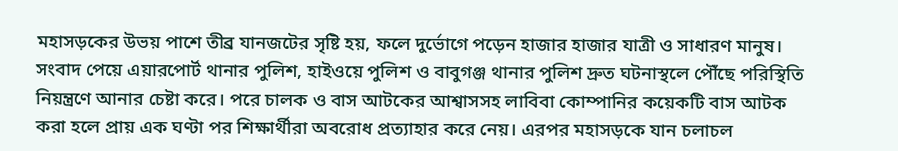মহাসড়কের উভয় পাশে তীব্র যানজটের সৃষ্টি হয়, ফলে দুর্ভোগে পড়েন হাজার হাজার যাত্রী ও সাধারণ মানুষ। সংবাদ পেয়ে এয়ারপোর্ট থানার পুলিশ, হাইওয়ে পুলিশ ও বাবুগঞ্জ থানার পুলিশ দ্রুত ঘটনাস্থলে পৌঁছে পরিস্থিতি নিয়ন্ত্রণে আনার চেষ্টা করে। পরে চালক ও বাস আটকের আশ্বাসসহ লাবিবা কোম্পানির কয়েকটি বাস আটক করা হলে প্রায় এক ঘণ্টা পর শিক্ষার্থীরা অবরোধ প্রত্যাহার করে নেয়। এরপর মহাসড়কে যান চলাচল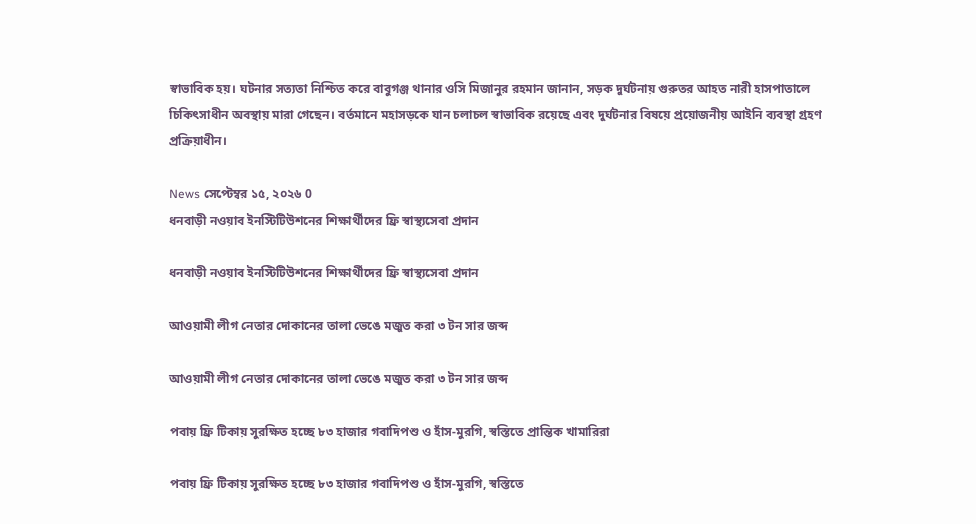স্বাভাবিক হয়। ঘটনার সত্যতা নিশ্চিত করে বাবুগঞ্জ থানার ওসি মিজানুর রহমান জানান, সড়ক দুর্ঘটনায় গুরুতর আহত নারী হাসপাতালে চিকিৎসাধীন অবস্থায় মারা গেছেন। বর্তমানে মহাসড়কে যান চলাচল স্বাভাবিক রয়েছে এবং দুর্ঘটনার বিষয়ে প্রয়োজনীয় আইনি ব্যবস্থা গ্রহণ প্রক্রিয়াধীন।

News সেপ্টেম্বর ১৫, ২০২৬ 0
ধনবাড়ী নওয়াব ইনস্টিটিউশনের শিক্ষার্থীদের ফ্রি স্বাস্থ্যসেবা প্রদান

ধনবাড়ী নওয়াব ইনস্টিটিউশনের শিক্ষার্থীদের ফ্রি স্বাস্থ্যসেবা প্রদান

আওয়ামী লীগ নেতার দোকানের তালা ভেঙে মজুত করা ৩ টন সার জব্দ

আওয়ামী লীগ নেতার দোকানের তালা ভেঙে মজুত করা ৩ টন সার জব্দ

পবায় ফ্রি টিকায় সুরক্ষিত হচ্ছে ৮৩ হাজার গবাদিপশু ও হাঁস-মুরগি, স্বস্তিতে প্রান্তিক খামারিরা

পবায় ফ্রি টিকায় সুরক্ষিত হচ্ছে ৮৩ হাজার গবাদিপশু ও হাঁস-মুরগি, স্বস্তিতে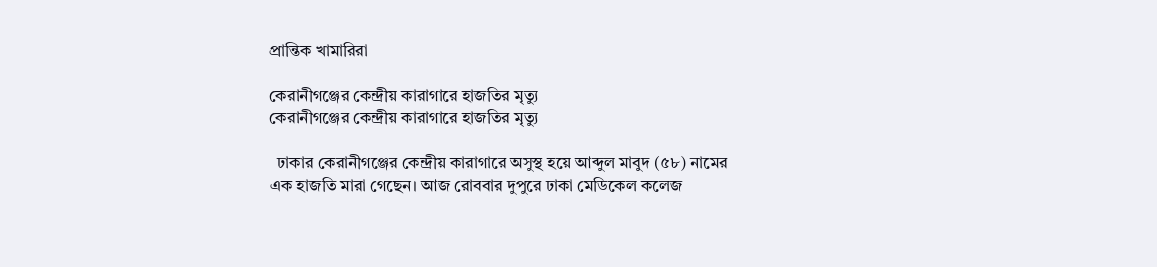প্রান্তিক খামারিরা

কেরানীগঞ্জের কেন্দ্রীয় কারাগারে হাজতির মৃত্যু
কেরানীগঞ্জের কেন্দ্রীয় কারাগারে হাজতির মৃত্যু

  ঢাকার কেরানীগঞ্জের কেন্দ্রীয় কারাগারে অসুস্থ হয়ে আব্দুল মাবুদ (৫৮) নামের এক হাজতি মারা গেছেন। আজ রোববার দুপুরে ঢাকা মেডিকেল কলেজ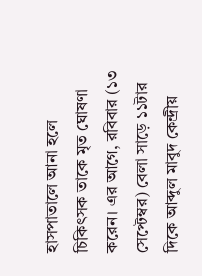হাসপাতালে আনা হলে চিকিৎসক তাকে মৃত ঘোষণা করেন। এর আগে, রবিবার (১৩ সেপ্টেম্বর) বেলা সাড়ে ১১টার দিকে আব্দুল মাবুদ কেন্দ্রীয়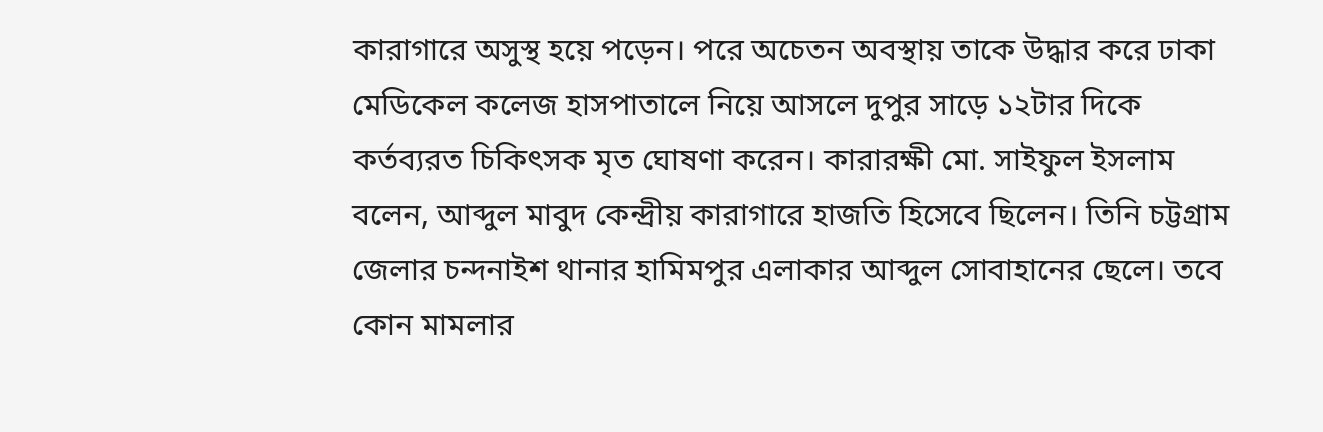কারাগারে অসুস্থ হয়ে পড়েন। পরে অচেতন অবস্থায় তাকে উদ্ধার করে ঢাকা মেডিকেল কলেজ হাসপাতালে নিয়ে আসলে দুপুর সাড়ে ১২টার দিকে কর্তব্যরত চিকিৎসক মৃত ঘোষণা করেন। কারারক্ষী মো. সাইফুল ইসলাম বলেন, আব্দুল মাবুদ কেন্দ্রীয় কারাগারে হাজতি হিসেবে ছিলেন। তিনি চট্টগ্রাম জেলার চন্দনাইশ থানার হামিমপুর এলাকার আব্দুল সোবাহানের ছেলে। তবে কোন মামলার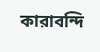কারাবন্দি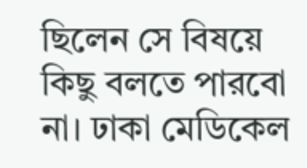ছিলেন সে বিষয়ে কিছু বলতে পারবো না। ঢাকা মেডিকেল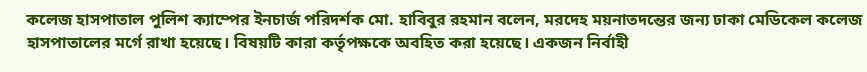কলেজ হাসপাতাল পুলিশ ক্যাম্পের ইনচার্জ পরিদর্শক মো. হাবিবুর রহমান বলেন, মরদেহ ময়নাতদন্তের জন্য ঢাকা মেডিকেল কলেজ হাসপাতালের মর্গে রাখা হয়েছে। বিষয়টি কারা কর্তৃপক্ষকে অবহিত করা হয়েছে। একজন নির্বাহী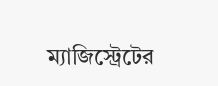ম্যাজিস্ট্রেটের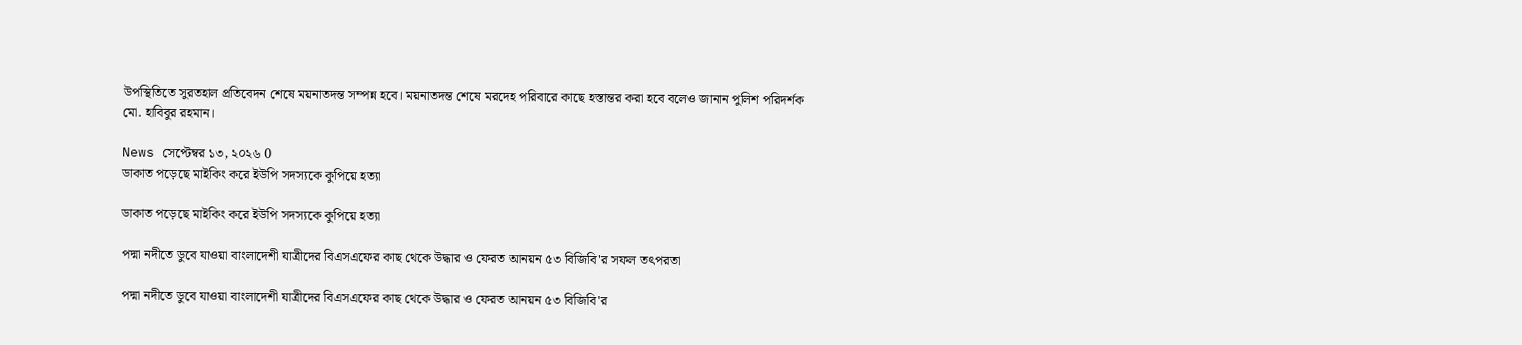উপস্থিতিতে সুরতহাল প্রতিবেদন শেষে ময়নাতদন্ত সম্পন্ন হবে। ময়নাতদন্ত শেষে মরদেহ পরিবারে কাছে হস্তান্তর করা হবে বলেও জানান পুলিশ পরিদর্শক মো. হাবিবুর রহমান।

News সেপ্টেম্বর ১৩, ২০২৬ 0
ডাকাত পড়েছে মাইকিং করে ইউপি সদস্যকে কুপিয়ে হত্যা

ডাকাত পড়েছে মাইকিং করে ইউপি সদস্যকে কুপিয়ে হত্যা

পদ্মা নদীতে ডুবে যাওয়া বাংলাদেশী যাত্রীদের বিএসএফের কাছ থেকে উদ্ধার ও ফেরত আনয়ন ৫৩ বিজিবি'র সফল তৎপরতা

পদ্মা নদীতে ডুবে যাওয়া বাংলাদেশী যাত্রীদের বিএসএফের কাছ থেকে উদ্ধার ও ফেরত আনয়ন ৫৩ বিজিবি'র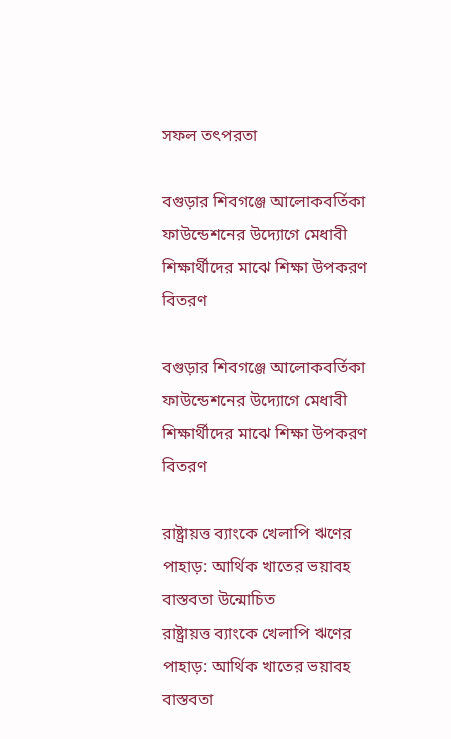সফল তৎপরতা

বগুড়ার শিবগঞ্জে আলোকবর্তিকা ফাউন্ডেশনের উদ্যোগে মেধাবী শিক্ষার্থীদের মাঝে শিক্ষা উপকরণ বিতরণ

বগুড়ার শিবগঞ্জে আলোকবর্তিকা ফাউন্ডেশনের উদ্যোগে মেধাবী শিক্ষার্থীদের মাঝে শিক্ষা উপকরণ বিতরণ

রাষ্ট্রায়ত্ত ব্যাংকে খেলাপি ঋণের পাহাড়: আর্থিক খাতের ভয়াবহ বাস্তবতা উন্মোচিত
রাষ্ট্রায়ত্ত ব্যাংকে খেলাপি ঋণের পাহাড়: আর্থিক খাতের ভয়াবহ বাস্তবতা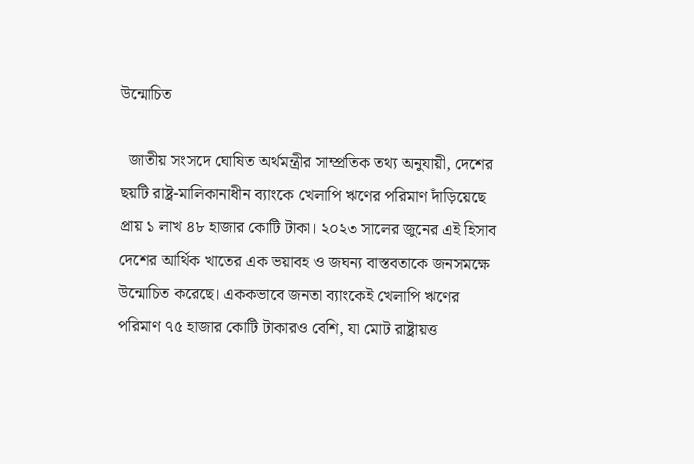উন্মোচিত

  জাতীয় সংসদে ঘোষিত অর্থমন্ত্রীর সাম্প্রতিক তথ্য অনুযায়ী, দেশের ছয়টি রাষ্ট্র-মালিকানাধীন ব্যাংকে খেলাপি ঋণের পরিমাণ দাঁড়িয়েছে প্রায় ১ লাখ ৪৮ হাজার কোটি টাকা। ২০২৩ সালের জুনের এই হিসাব দেশের আর্থিক খাতের এক ভয়াবহ ও জঘন্য বাস্তবতাকে জনসমক্ষে উন্মোচিত করেছে। এককভাবে জনতা ব্যাংকেই খেলাপি ঋণের পরিমাণ ৭৫ হাজার কোটি টাকারও বেশি, যা মোট রাষ্ট্রায়ত্ত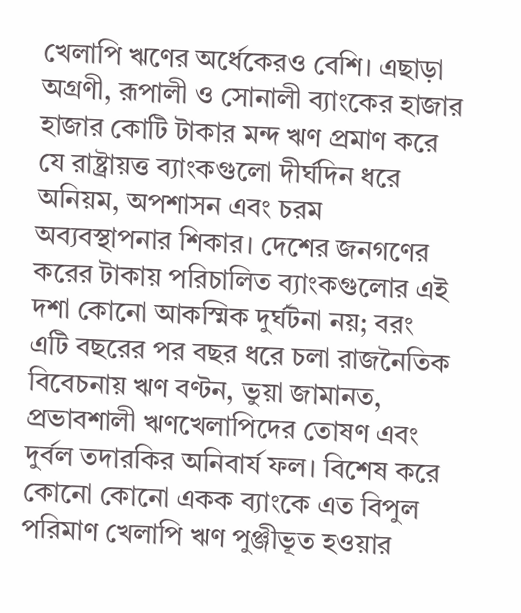খেলাপি ঋণের অর্ধেকেরও বেশি। এছাড়া অগ্রণী, রূপালী ও সোনালী ব্যাংকের হাজার হাজার কোটি টাকার মন্দ ঋণ প্রমাণ করে যে রাষ্ট্রায়ত্ত ব্যাংকগুলো দীর্ঘদিন ধরে অনিয়ম, অপশাসন এবং চরম অব্যবস্থাপনার শিকার। দেশের জনগণের করের টাকায় পরিচালিত ব্যাংকগুলোর এই দশা কোনো আকস্মিক দুর্ঘটনা নয়; বরং এটি বছরের পর বছর ধরে চলা রাজনৈতিক বিবেচনায় ঋণ বণ্টন, ভুয়া জামানত, প্রভাবশালী ঋণখেলাপিদের তোষণ এবং দুর্বল তদারকির অনিবার্য ফল। বিশেষ করে কোনো কোনো একক ব্যাংকে এত বিপুল পরিমাণ খেলাপি ঋণ পুঞ্জীভূত হওয়ার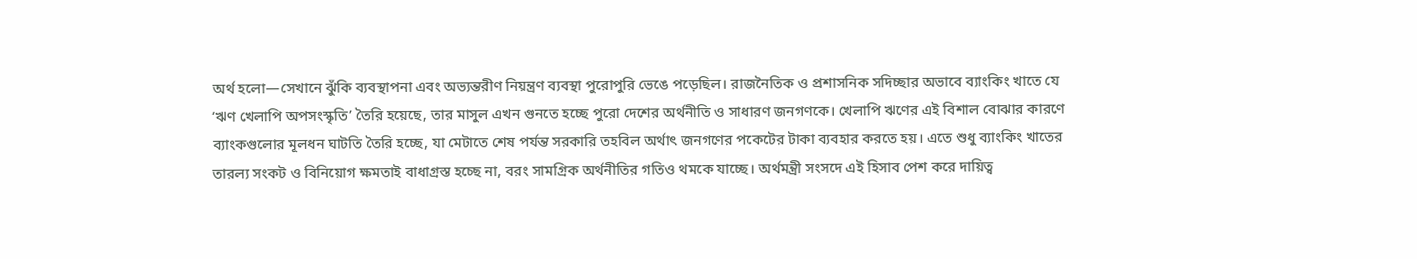অর্থ হলো—সেখানে ঝুঁকি ব্যবস্থাপনা এবং অভ্যন্তরীণ নিয়ন্ত্রণ ব্যবস্থা পুরোপুরি ভেঙে পড়েছিল। রাজনৈতিক ও প্রশাসনিক সদিচ্ছার অভাবে ব্যাংকিং খাতে যে ‘ঋণ খেলাপি অপসংস্কৃতি’ তৈরি হয়েছে, তার মাসুল এখন গুনতে হচ্ছে পুরো দেশের অর্থনীতি ও সাধারণ জনগণকে। খেলাপি ঋণের এই বিশাল বোঝার কারণে ব্যাংকগুলোর মূলধন ঘাটতি তৈরি হচ্ছে, যা মেটাতে শেষ পর্যন্ত সরকারি তহবিল অর্থাৎ জনগণের পকেটের টাকা ব্যবহার করতে হয়। এতে শুধু ব্যাংকিং খাতের তারল্য সংকট ও বিনিয়োগ ক্ষমতাই বাধাগ্রস্ত হচ্ছে না, বরং সামগ্রিক অর্থনীতির গতিও থমকে যাচ্ছে। অর্থমন্ত্রী সংসদে এই হিসাব পেশ করে দায়িত্ব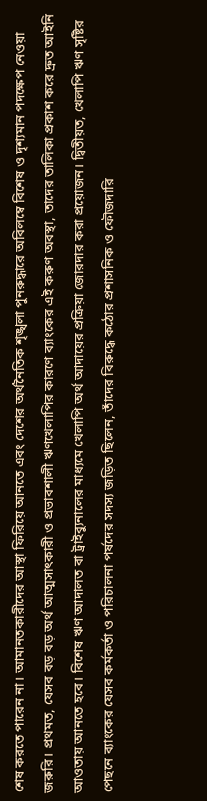শেষ করতে পারেন না। আমানতকারীদের আস্থা ফিরিয়ে আনতে এবং দেশের অর্থনৈতিক শৃঙ্খলা পুনরুদ্ধারে অবিলম্বে বিশেষ ও দৃশ্যমান পদক্ষেপ নেওয়া জরুরি। প্রথমত, যেসব বড় বড় অর্থ আত্মসাৎকারী ও প্রভাবশালী ঋণখেলাপির কারণে ব্যাংকের এই করুণ অবস্থা, তাদের তালিকা প্রকাশ করে দ্রুত আইনি আওতায় আনতে হবে। বিশেষ ঋণ আদালত বা ট্রাইব্যুনালের মাধ্যমে খেলাপি অর্থ আদায়ের প্রক্রিয়া জোরদার করা প্রয়োজন। দ্বিতীয়ত, খেলাপি ঋণ সৃষ্টির পেছনে ব্যাংকের যেসব কর্মকর্তা ও পরিচালনা পর্ষদের সদস্য জড়িত ছিলেন, তাঁদের বিরুদ্ধে কঠোর প্রশাসনিক ও ফৌজদারি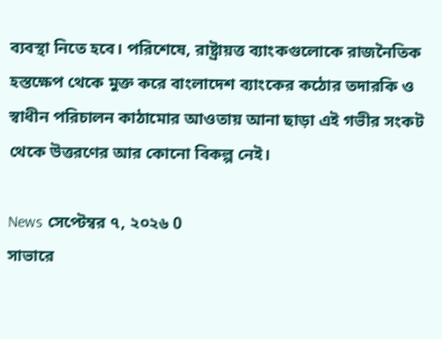ব্যবস্থা নিতে হবে। পরিশেষে, রাষ্ট্রায়ত্ত ব্যাংকগুলোকে রাজনৈতিক হস্তক্ষেপ থেকে মুক্ত করে বাংলাদেশ ব্যাংকের কঠোর তদারকি ও স্বাধীন পরিচালন কাঠামোর আওতায় আনা ছাড়া এই গভীর সংকট থেকে উত্তরণের আর কোনো বিকল্প নেই।

News সেপ্টেম্বর ৭, ২০২৬ 0
সাভারে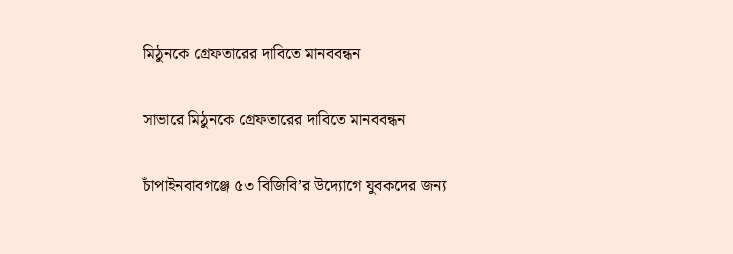মিঠুনকে গ্রেফতারের দাবিতে মানববন্ধন

সাভারে মিঠুনকে গ্রেফতারের দাবিতে মানববন্ধন

চাঁপাইনবাবগঞ্জে ৫৩ বিজিবি’র উদ্যোগে যুবকদের জন্য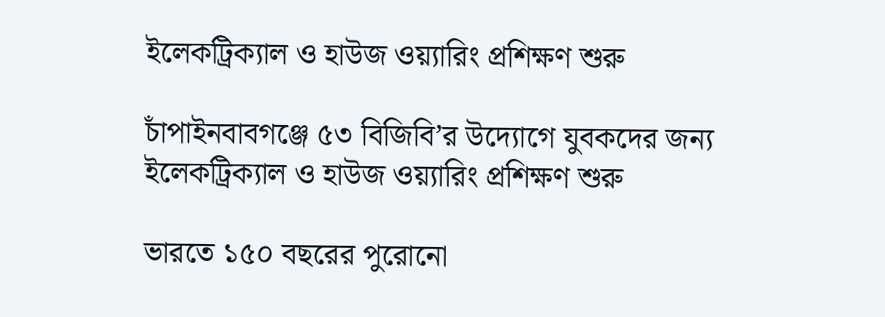ইলেকট্রিক্যাল ও হাউজ ওয়্যারিং প্রশিক্ষণ শুরু

চাঁপাইনবাবগঞ্জে ৫৩ বিজিবি’র উদ্যোগে যুবকদের জন্য ইলেকট্রিক্যাল ও হাউজ ওয়্যারিং প্রশিক্ষণ শুরু

ভারতে ১৫০ বছরের পুরোনো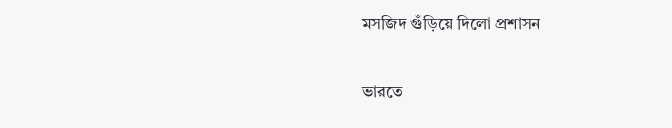মসজিদ গুঁড়িয়ে দিলো প্রশাসন

ভারতে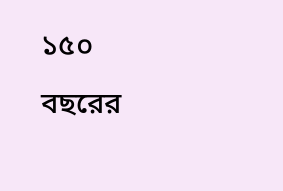১৫০ বছরের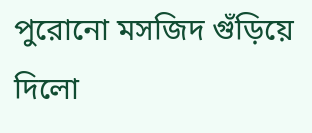পুরোনো মসজিদ গুঁড়িয়ে দিলো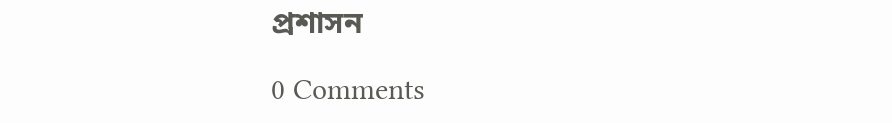প্রশাসন

0 Comments